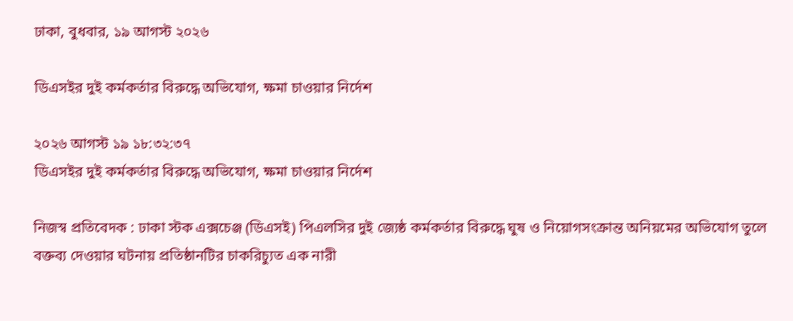ঢাকা, বুধবার, ১৯ আগস্ট ২০২৬

ডিএসইর দুই কর্মকর্তার বিরুদ্ধে অভিযোগ, ক্ষমা চাওয়ার নির্দেশ

২০২৬ আগস্ট ১৯ ১৮:৩২:৩৭
ডিএসইর দুই কর্মকর্তার বিরুদ্ধে অভিযোগ, ক্ষমা চাওয়ার নির্দেশ

নিজস্ব প্রতিবেদক : ঢাকা স্টক এক্সচেঞ্জ (ডিএসই) পিএলসির দুই জ্যেষ্ঠ কর্মকর্তার বিরুদ্ধে ঘুষ ও নিয়োগসংক্রান্ত অনিয়মের অভিযোগ তুলে বক্তব্য দেওয়ার ঘটনায় প্রতিষ্ঠানটির চাকরিচ্যুত এক নারী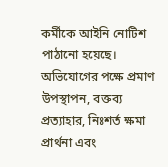কর্মীকে আইনি নোটিশ পাঠানো হয়েছে। অভিযোগের পক্ষে প্রমাণ উপস্থাপন, বক্তব্য প্রত্যাহার, নিঃশর্ত ক্ষমা প্রার্থনা এবং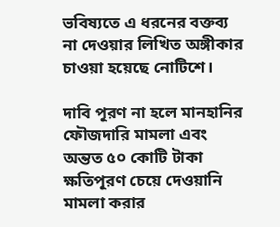ভবিষ্যতে এ ধরনের বক্তব্য না দেওয়ার লিখিত অঙ্গীকার চাওয়া হয়েছে নোটিশে।

দাবি পূরণ না হলে মানহানির ফৌজদারি মামলা এবং অন্তত ৫০ কোটি টাকা ক্ষতিপূরণ চেয়ে দেওয়ানি মামলা করার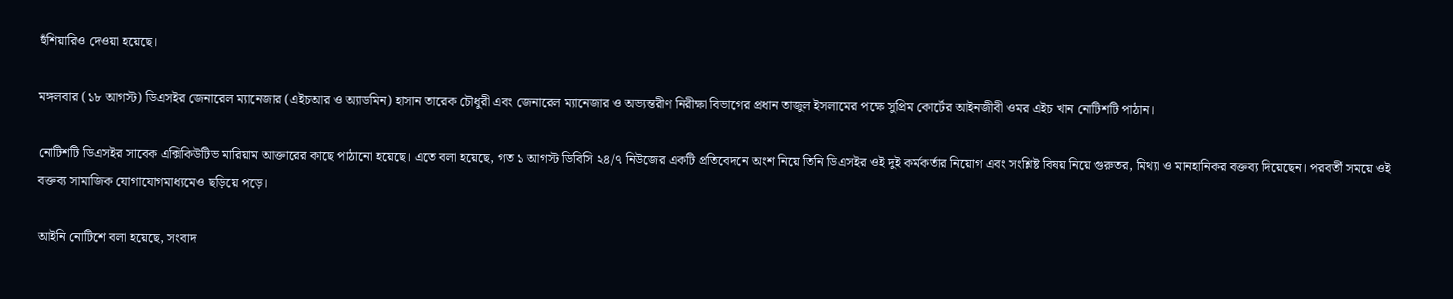হুঁশিয়ারিও দেওয়া হয়েছে।

মঙ্গলবার (১৮ আগস্ট) ডিএসইর জেনারেল ম্যানেজার (এইচআর ও অ্যাডমিন) হাসান তারেক চৌধুরী এবং জেনারেল ম্যানেজার ও অভ্যন্তরীণ নিরীক্ষা বিভাগের প্রধান তাজুল ইসলামের পক্ষে সুপ্রিম কোর্টের আইনজীবী ওমর এইচ খান নোটিশটি পাঠান।

নোটিশটি ডিএসইর সাবেক এক্সিকিউটিভ মারিয়াম আক্তারের কাছে পাঠানো হয়েছে। এতে বলা হয়েছে, গত ১ আগস্ট ডিবিসি ২৪/৭ নিউজের একটি প্রতিবেদনে অংশ নিয়ে তিনি ডিএসইর ওই দুই কর্মকর্তার নিয়োগ এবং সংশ্লিষ্ট বিষয় নিয়ে গুরুতর, মিথ্যা ও মানহানিকর বক্তব্য দিয়েছেন। পরবর্তী সময়ে ওই বক্তব্য সামাজিক যোগাযোগমাধ্যমেও ছড়িয়ে পড়ে।

আইনি নোটিশে বলা হয়েছে, সংবাদ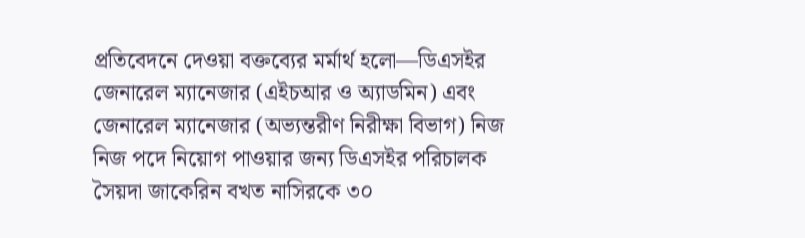প্রতিবেদনে দেওয়া বক্তব্যের মর্মার্থ হলো—ডিএসইর জেনারেল ম্যানেজার (এইচআর ও অ্যাডমিন) এবং জেনারেল ম্যানেজার (অভ্যন্তরীণ নিরীক্ষা বিভাগ) নিজ নিজ পদে নিয়োগ পাওয়ার জন্য ডিএসইর পরিচালক সৈয়দা জাকেরিন বখত নাসিরকে ৩০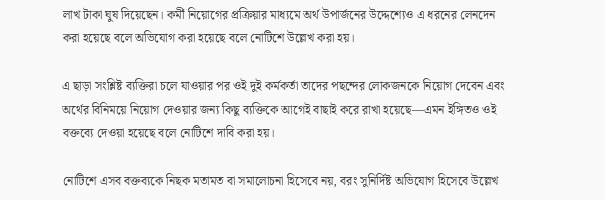লাখ টাকা ঘুষ দিয়েছেন। কর্মী নিয়োগের প্রক্রিয়ার মাধ্যমে অর্থ উপার্জনের উদ্দেশ্যেও এ ধরনের লেনদেন করা হয়েছে বলে অভিযোগ করা হয়েছে বলে নোটিশে উল্লেখ করা হয়।

এ ছাড়া সংশ্লিষ্ট ব্যক্তিরা চলে যাওয়ার পর ওই দুই কর্মকর্তা তাদের পছন্দের লোকজনকে নিয়োগ দেবেন এবং অর্থের বিনিময়ে নিয়োগ দেওয়ার জন্য কিছু ব্যক্তিকে আগেই বাছাই করে রাখা হয়েছে—এমন ইঙ্গিতও ওই বক্তব্যে দেওয়া হয়েছে বলে নোটিশে দাবি করা হয়।

নোটিশে এসব বক্তব্যকে নিছক মতামত বা সমালোচনা হিসেবে নয়, বরং সুনির্দিষ্ট অভিযোগ হিসেবে উল্লেখ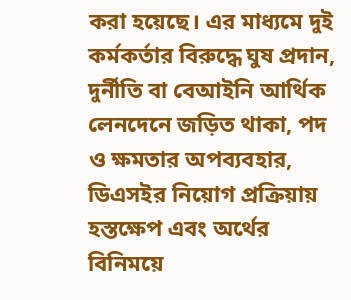করা হয়েছে। এর মাধ্যমে দুই কর্মকর্তার বিরুদ্ধে ঘুষ প্রদান, দুর্নীতি বা বেআইনি আর্থিক লেনদেনে জড়িত থাকা, পদ ও ক্ষমতার অপব্যবহার, ডিএসইর নিয়োগ প্রক্রিয়ায় হস্তক্ষেপ এবং অর্থের বিনিময়ে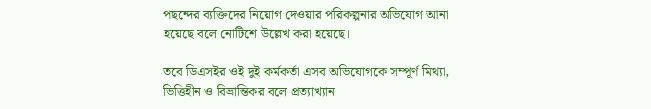পছন্দের ব্যক্তিদের নিয়োগ দেওয়ার পরিকল্পনার অভিযোগ আনা হয়েছে বলে নোটিশে উল্লেখ করা হয়েছে।

তবে ডিএসইর ওই দুই কর্মকর্তা এসব অভিযোগকে সম্পূর্ণ মিথ্যা, ভিত্তিহীন ও বিভ্রান্তিকর বলে প্রত্যাখ্যান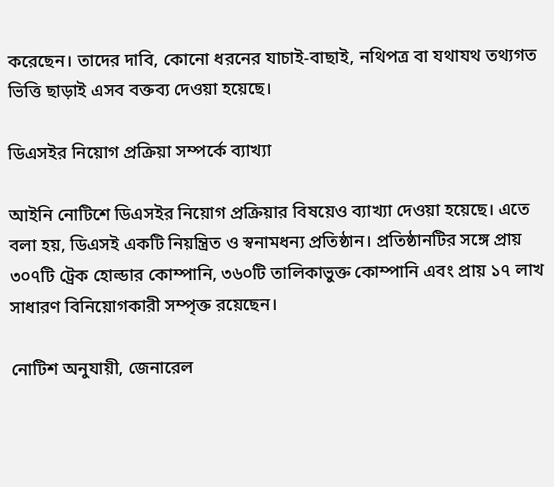করেছেন। তাদের দাবি, কোনো ধরনের যাচাই-বাছাই, নথিপত্র বা যথাযথ তথ্যগত ভিত্তি ছাড়াই এসব বক্তব্য দেওয়া হয়েছে।

ডিএসইর নিয়োগ প্রক্রিয়া সম্পর্কে ব্যাখ্যা

আইনি নোটিশে ডিএসইর নিয়োগ প্রক্রিয়ার বিষয়েও ব্যাখ্যা দেওয়া হয়েছে। এতে বলা হয়, ডিএসই একটি নিয়ন্ত্রিত ও স্বনামধন্য প্রতিষ্ঠান। প্রতিষ্ঠানটির সঙ্গে প্রায় ৩০৭টি ট্রেক হোল্ডার কোম্পানি, ৩৬০টি তালিকাভুক্ত কোম্পানি এবং প্রায় ১৭ লাখ সাধারণ বিনিয়োগকারী সম্পৃক্ত রয়েছেন।

নোটিশ অনুযায়ী, জেনারেল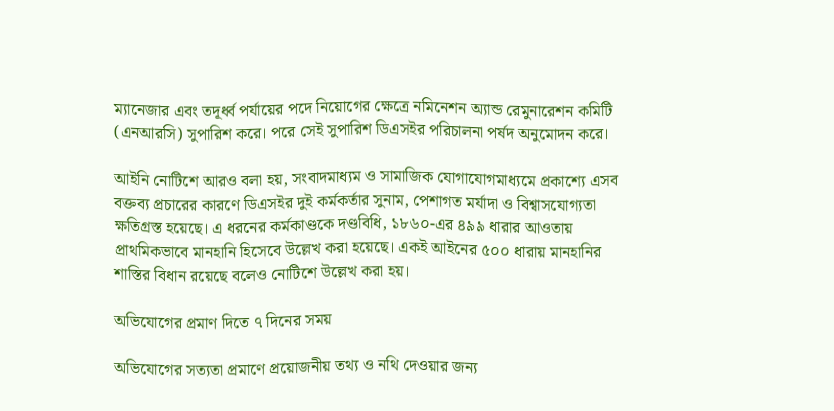ম্যানেজার এবং তদূর্ধ্ব পর্যায়ের পদে নিয়োগের ক্ষেত্রে নমিনেশন অ্যান্ড রেমুনারেশন কমিটি (এনআরসি) সুপারিশ করে। পরে সেই সুপারিশ ডিএসইর পরিচালনা পর্ষদ অনুমোদন করে।

আইনি নোটিশে আরও বলা হয়, সংবাদমাধ্যম ও সামাজিক যোগাযোগমাধ্যমে প্রকাশ্যে এসব বক্তব্য প্রচারের কারণে ডিএসইর দুই কর্মকর্তার সুনাম, পেশাগত মর্যাদা ও বিশ্বাসযোগ্যতা ক্ষতিগ্রস্ত হয়েছে। এ ধরনের কর্মকাণ্ডকে দণ্ডবিধি, ১৮৬০-এর ৪৯৯ ধারার আওতায় প্রাথমিকভাবে মানহানি হিসেবে উল্লেখ করা হয়েছে। একই আইনের ৫০০ ধারায় মানহানির শাস্তির বিধান রয়েছে বলেও নোটিশে উল্লেখ করা হয়।

অভিযোগের প্রমাণ দিতে ৭ দিনের সময়

অভিযোগের সত্যতা প্রমাণে প্রয়োজনীয় তথ্য ও নথি দেওয়ার জন্য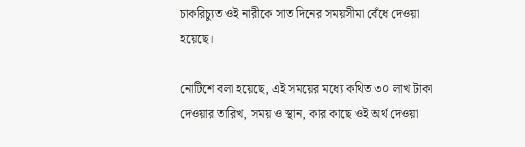চাকরিচ্যুত ওই নারীকে সাত দিনের সময়সীমা বেঁধে দেওয়া হয়েছে।

নোটিশে বলা হয়েছে, এই সময়ের মধ্যে কথিত ৩০ লাখ টাকা দেওয়ার তারিখ, সময় ও স্থান, কার কাছে ওই অর্থ দেওয়া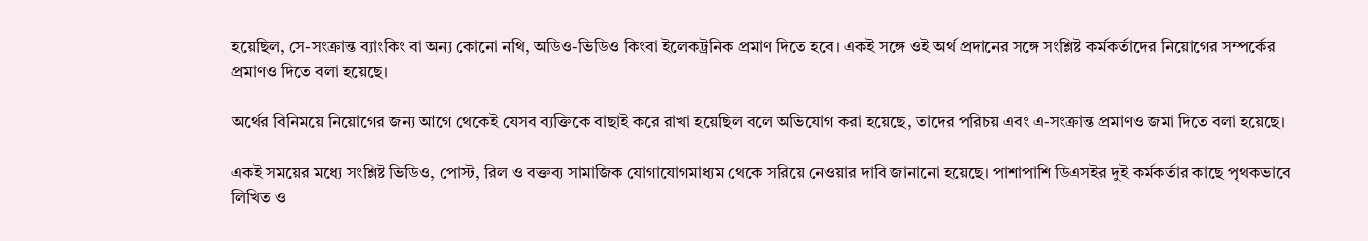হয়েছিল, সে-সংক্রান্ত ব্যাংকিং বা অন্য কোনো নথি, অডিও-ভিডিও কিংবা ইলেকট্রনিক প্রমাণ দিতে হবে। একই সঙ্গে ওই অর্থ প্রদানের সঙ্গে সংশ্লিষ্ট কর্মকর্তাদের নিয়োগের সম্পর্কের প্রমাণও দিতে বলা হয়েছে।

অর্থের বিনিময়ে নিয়োগের জন্য আগে থেকেই যেসব ব্যক্তিকে বাছাই করে রাখা হয়েছিল বলে অভিযোগ করা হয়েছে, তাদের পরিচয় এবং এ-সংক্রান্ত প্রমাণও জমা দিতে বলা হয়েছে।

একই সময়ের মধ্যে সংশ্লিষ্ট ভিডিও, পোস্ট, রিল ও বক্তব্য সামাজিক যোগাযোগমাধ্যম থেকে সরিয়ে নেওয়ার দাবি জানানো হয়েছে। পাশাপাশি ডিএসইর দুই কর্মকর্তার কাছে পৃথকভাবে লিখিত ও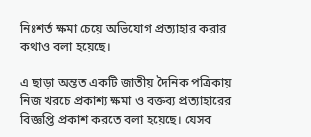নিঃশর্ত ক্ষমা চেয়ে অভিযোগ প্রত্যাহার করার কথাও বলা হয়েছে।

এ ছাড়া অন্তত একটি জাতীয় দৈনিক পত্রিকায় নিজ খরচে প্রকাশ্য ক্ষমা ও বক্তব্য প্রত্যাহারের বিজ্ঞপ্তি প্রকাশ করতে বলা হয়েছে। যেসব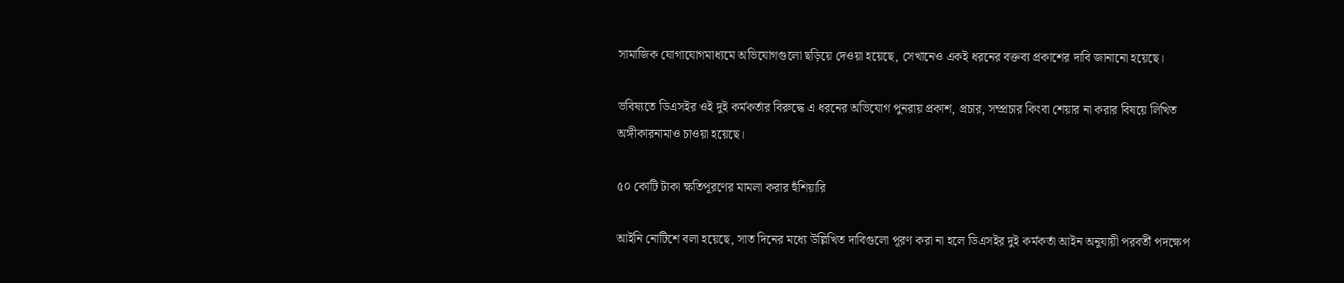সামাজিক যোগাযোগমাধ্যমে অভিযোগগুলো ছড়িয়ে দেওয়া হয়েছে, সেখানেও একই ধরনের বক্তব্য প্রকাশের দাবি জানানো হয়েছে।

ভবিষ্যতে ডিএসইর ওই দুই কর্মকর্তার বিরুদ্ধে এ ধরনের অভিযোগ পুনরায় প্রকাশ, প্রচার, সম্প্রচার কিংবা শেয়ার না করার বিষয়ে লিখিত অঙ্গীকারনামাও চাওয়া হয়েছে।

৫০ কোটি টাকা ক্ষতিপূরণের মামলা করার হুঁশিয়ারি

আইনি নোটিশে বলা হয়েছে, সাত দিনের মধ্যে উল্লিখিত দাবিগুলো পূরণ করা না হলে ডিএসইর দুই কর্মকর্তা আইন অনুযায়ী পরবর্তী পদক্ষেপ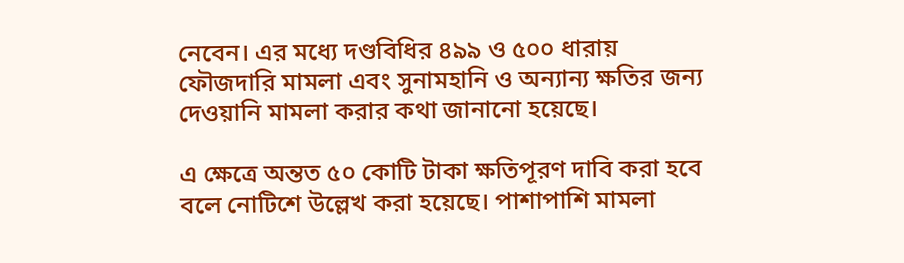নেবেন। এর মধ্যে দণ্ডবিধির ৪৯৯ ও ৫০০ ধারায় ফৌজদারি মামলা এবং সুনামহানি ও অন্যান্য ক্ষতির জন্য দেওয়ানি মামলা করার কথা জানানো হয়েছে।

এ ক্ষেত্রে অন্তত ৫০ কোটি টাকা ক্ষতিপূরণ দাবি করা হবে বলে নোটিশে উল্লেখ করা হয়েছে। পাশাপাশি মামলা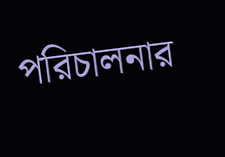পরিচালনার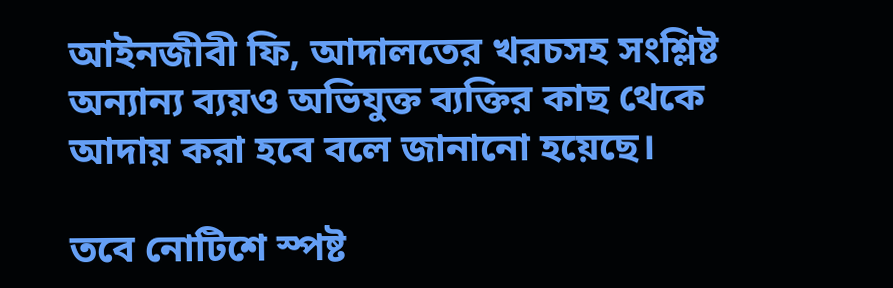আইনজীবী ফি, আদালতের খরচসহ সংশ্লিষ্ট অন্যান্য ব্যয়ও অভিযুক্ত ব্যক্তির কাছ থেকে আদায় করা হবে বলে জানানো হয়েছে।

তবে নোটিশে স্পষ্ট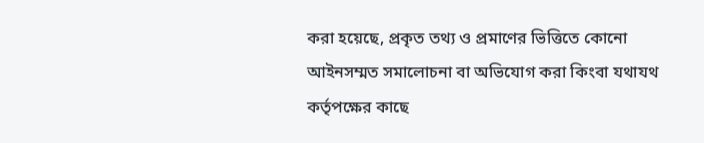করা হয়েছে, প্রকৃত তথ্য ও প্রমাণের ভিত্তিতে কোনো আইনসম্মত সমালোচনা বা অভিযোগ করা কিংবা যথাযথ কর্তৃপক্ষের কাছে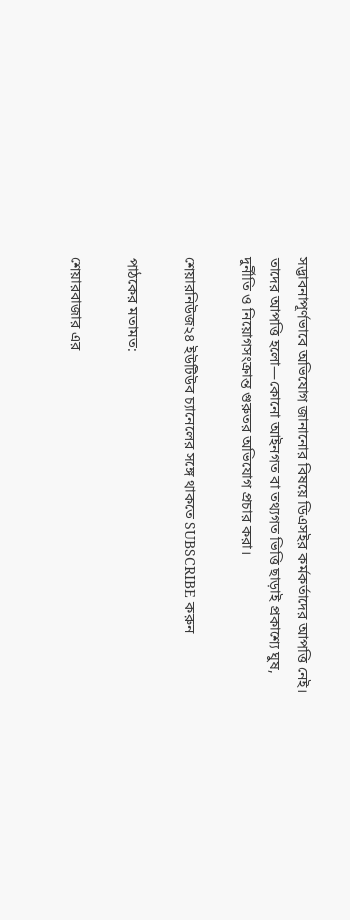সদ্ভাবনাপূর্ণভাবে অভিযোগ জানানোর বিষয়ে ডিএসইর কর্মকর্তাদের আপত্তি নেই। তাদের আপত্তি হলো—কোনো আইনগত বা তথ্যগত ভিত্তি ছাড়াই প্রকাশ্যে ঘুষ, দুর্নীতি ও নিয়োগসংক্রান্ত গুরুতর অভিযোগ প্রচার করা।

শেয়ারনিউজ২৪ ইউটিউব চ্যানেলের সঙ্গে থাকতে SUBSCRIBE করুন

পাঠকের মতামত:

শেয়ারবাজার এর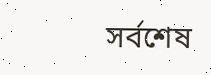সর্বশেষ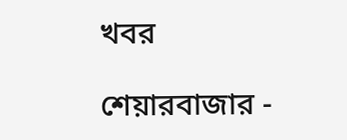খবর

শেয়ারবাজার -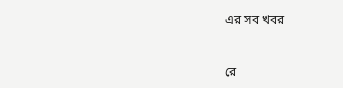এর সব খবর



রে